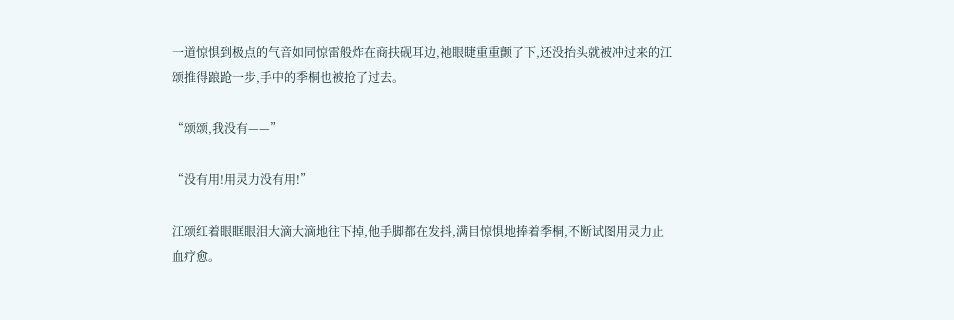一道惊惧到极点的气音如同惊雷般炸在商扶砚耳边,祂眼睫重重颤了下,还没抬头就被冲过来的江颂推得踉跄一步,手中的季桐也被抢了过去。

“颂颂,我没有——”

“没有用!用灵力没有用!”

江颂红着眼眶眼泪大滴大滴地往下掉,他手脚都在发抖,满目惊惧地捧着季桐,不断试图用灵力止血疗愈。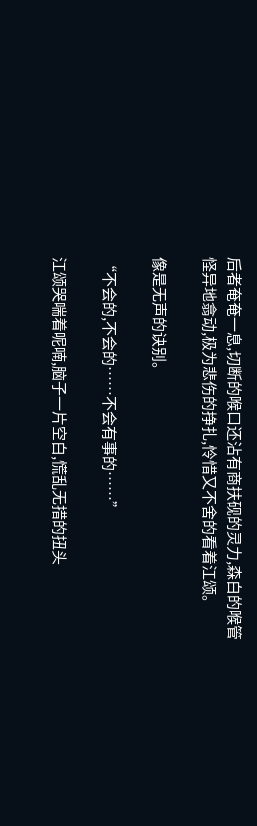后者奄奄一息,切断的喉口还沾有商扶砚的灵力,森白的喉管怪异地翕动,极为悲伤的挣扎,怜惜又不舍的看着江颂。

像是无声的诀别。

“不会的,不会的……不会有事的……”

江颂哭喘着呢喃,脑子一片空白,慌乱无措的扭头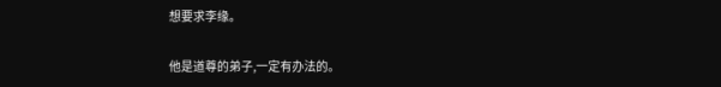想要求李缘。

他是道尊的弟子,一定有办法的。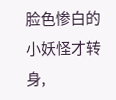脸色惨白的小妖怪才转身,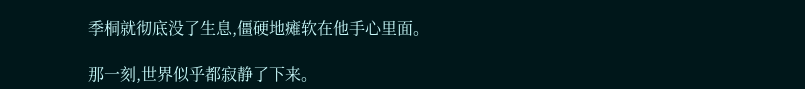季桐就彻底没了生息,僵硬地瘫软在他手心里面。

那一刻,世界似乎都寂静了下来。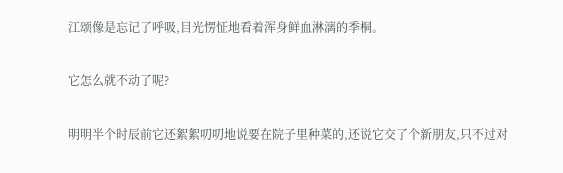江颂像是忘记了呼吸,目光愣怔地看着浑身鲜血淋漓的季桐。

它怎么就不动了呢?

明明半个时辰前它还絮絮叨叨地说要在院子里种菜的,还说它交了个新朋友,只不过对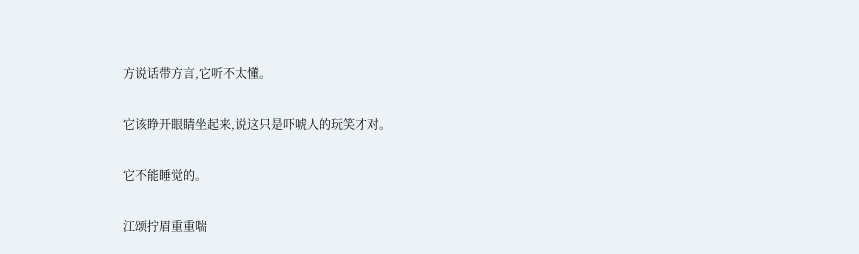方说话带方言,它听不太懂。

它该睁开眼睛坐起来,说这只是吓唬人的玩笑才对。

它不能睡觉的。

江颂拧眉重重喘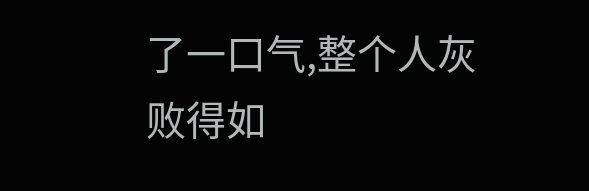了一口气,整个人灰败得如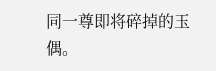同一尊即将碎掉的玉偶。